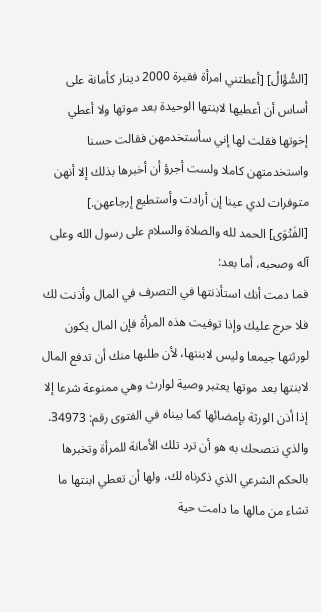[السُّؤَالُ] [أعطتني امرأة فقيرة 2000 دينار كأمانة على أساس أن أعطيها لابنتها الوحيدة بعد موتها ولا أعطي إخوتها فقلت لها إني سأستخدمهن فقالت حسنا واستخدمتهن كاملا ولست أجرؤ أن أخبرها بذلك إلا أنهن متوفرات لدي عينا إن أرادت وأستطيع إرجاعهن.]
[الفَتْوَى] الحمد لله والصلاة والسلام على رسول الله وعلى آله وصحبه، أما بعد:
فما دمت أنك استأذنتها في التصرف في المال وأذنت لك فلا حرج عليك وإذا توفيت هذه المرأة فإن المال يكون لورثتها جيمعا وليس لابنتها، لأن طلبها منك أن تدفع المال لابنتها بعد موتها يعتبر وصية لوارث وهي ممنوعة شرعا إلا إذا أذن الورثة بإمضائها كما بيناه في الفتوى رقم: 34973.
والذي ننصحك به هو أن ترد تلك الأمانة للمرأة وتخبرها بالحكم الشرعي الذي ذكرناه لك، ولها أن تعطي ابنتها ما تشاء من مالها ما دامت حية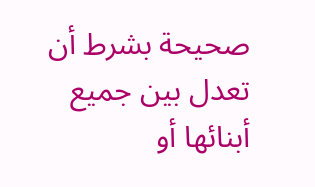صحيحة بشرط أن تعدل بين جميع أبنائها أو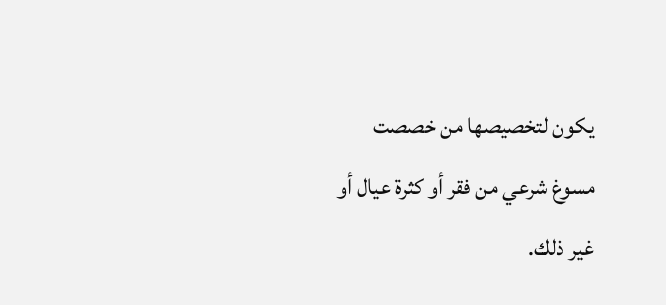يكون لتخصيصها من خصصت مسوغ شرعي من فقر أو كثرة عيال أو غير ذلك.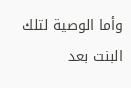وأما الوصية لتلك البنت بعد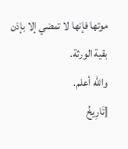موتها فإنها لا تمضي إلا بإذن بقية الورثة.
والله أعلم.
[تَارِيخُ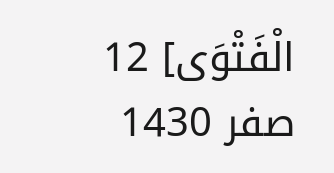الْفَتْوَى] 12 صفر 1430